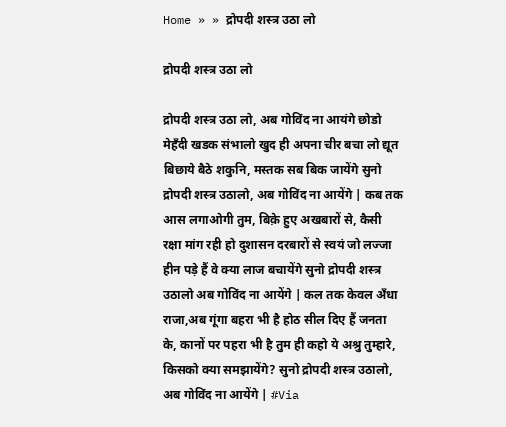Home » » द्रोपदी शस्त्र उठा लो

द्रोपदी शस्त्र उठा लो

द्रोपदी शस्त्र उठा लो, अब गोविंद ना आयंगे छोडो मेहँदी खडक संभालो खुद ही अपना चीर बचा लो द्यूत बिछाये बैठे शकुनि, मस्तक सब बिक जायेंगे सुनो द्रोपदी शस्त्र उठालो, अब गोविंद ना आयेंगे | कब तक आस लगाओगी तुम, बिक़े हुए अखबारों से, कैसी रक्षा मांग रही हो दुशासन दरबारों से स्वयं जो लज्जा हीन पड़े हैं वे क्या लाज बचायेंगे सुनो द्रोपदी शस्त्र उठालो अब गोविंद ना आयेंगे | कल तक केवल अँधा राजा,अब गूंगा बहरा भी है होठ सील दिए हैं जनता के, कानों पर पहरा भी है तुम ही कहो ये अश्रु तुम्हारे, किसको क्या समझायेंगे? सुनो द्रोपदी शस्त्र उठालो, अब गोविंद ना आयेंगे | #Via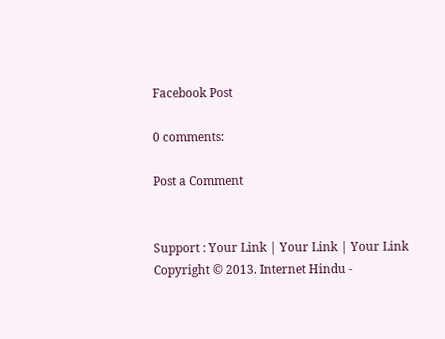Facebook Post

0 comments:

Post a Comment


Support : Your Link | Your Link | Your Link
Copyright © 2013. Internet Hindu -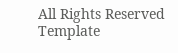All Rights Reserved
Template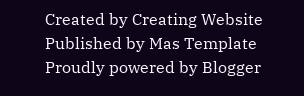Created by Creating Website Published by Mas Template
Proudly powered by Blogger